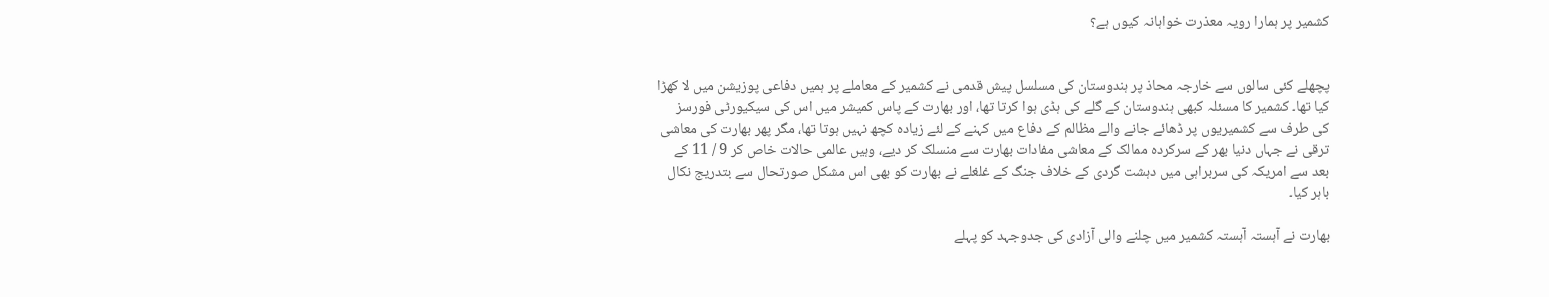کشمیر پر ہمارا رویہ معذرت خواہانہ کیوں ہے؟


پچھلے کئی سالوں سے خارجہ محاذ پر ہندوستان کی مسلسل پیش قدمی نے کشمیر کے معاملے پر ہمیں دفاعی پوزیشن میں لا کھڑا کیا تھا۔ کشمیر کا مسئلہ کبھی ہندوستان کے گلے کی ہڈی ہوا کرتا تھا، اور بھارت کے پاس کمیشر میں اس کی سیکیورٹی فورسز کی طرف سے کشمیریوں پر ڈھائے جانے والے مظالم کے دفاع میں کہنے کے لئے زیادہ کچھ نہیں ہوتا تھا، مگر پھر بھارت کی معاشی ترقی نے جہاں دنیا بھر کے سرکردہ ممالک کے معاشی مفادات بھارت سے منسلک کر دیے، وہیں عالمی حالات خاص کر 9 / 11 کے بعد سے امریکہ کی سربراہی میں دہشت گردی کے خلاف جنگ کے غلغلے نے بھارت کو بھی اس مشکل صورتحال سے بتدریج نکال باہر کیا۔

بھارت نے آہستہ آہستہ کشمیر میں چلنے والی آزادی کی جدوجہد کو پہلے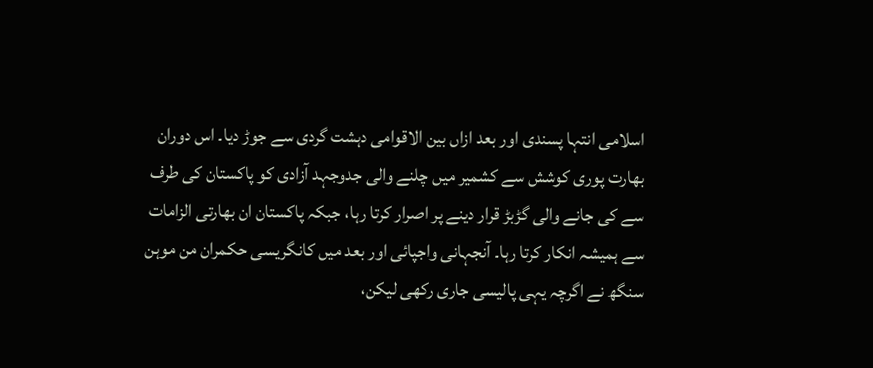اسلامی انتہا پسندی اور بعد ازاں بین الاقوامی دہشت گردی سے جوڑ دیا۔ اس دوران بھارت پوری کوشش سے کشمیر میں چلنے والی جدوجہد آزادی کو پاکستان کی طرف سے کی جانے والی گڑبڑ قرار دینے پر اصرار کرتا رہا، جبکہ پاکستان ان بھارتی الزامات سے ہمیشہ انکار کرتا رہا۔ آنجہانی واجپائی اور بعد میں کانگریسی حکمران من موہن سنگھ نے اگرچہ یہی پالیسی جاری رکھی لیکن،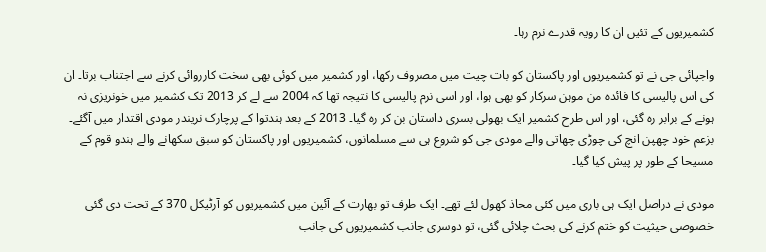کشمیریوں کے تئیں ان کا رویہ قدرے نرم رہا۔

واجپائی جی نے تو کشمیریوں اور پاکستان کو بات چیت میں مصروف رکھا، اور کشمیر میں کوئی بھی سخت کارروائی کرنے سے اجتناب برتا۔ ان کی اس پالیسی کا فائدہ من موہن سرکار کو بھی ہوا، اور اسی نرم پالیسی کا نتیجہ تھا کہ 2004 سے لے کر 2013 تک کشمیر میں خونریزی نہ ہونے کے برابر رہ گئی، اور اس طرح کشمیر ایک بھولی بسری داستان بن کر رہ گیا۔ 2013 کے بعد ہندتوا کے پرچارک نریندر مودی اقتدار میں آگئے۔ بزعم خود چھپن انچ کی چوڑی چھاتی والے مودی جی کو شروع ہی سے مسلمانوں، کشمیریوں اور پاکستان کو سبق سکھانے والے ہندو قوم کے مسیحا کے طور پر پیش کیا گیا۔

مودی نے دراصل ایک ہی باری میں کئی محاذ کھول لئے تھے۔ ایک طرف تو بھارت کے آئین میں کشمیریوں کو آرٹیکل 370 کے تحت دی گئی خصوصی حیثیت کو ختم کرنے کی بحث چلائی گئی، تو دوسری جانب کشمیریوں کی جانب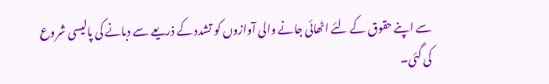سے اپنے حقوق کے لئے اٹھائی جانے والی آوازوں کو تشدد کے ذریعے سے دبانے کی پالیسی شروع کی گئی۔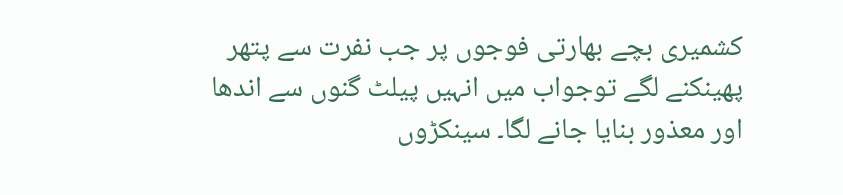کشمیری بچے بھارتی فوجوں پر جب نفرت سے پتھر پھینکنے لگے توجواب میں انہیں پیلٹ گنوں سے اندھا اور معذور بنایا جانے لگا۔ سینکڑوں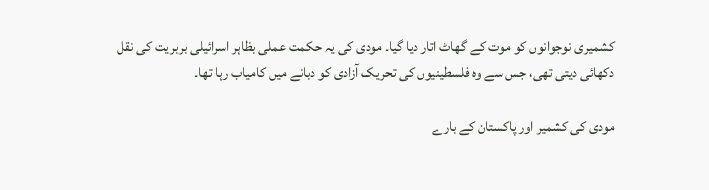کشمیری نوجوانوں کو موت کے گھاٹ اتار دیا گیا۔ مودی کی یہ حکمت عملی بظاہر اسرائیلی بربریت کی نقل دکھائی دیتی تھی، جس سے وہ فلسطینیوں کی تحریک آزادی کو دبانے میں کامیاب رہا تھا۔

مودی کی کشمیر اور پاکستان کے بارے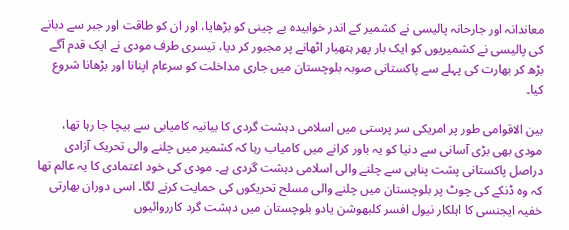معاندانہ اور جارحانہ پالیسی نے کشمیر کے اندر خوابیدہ بے چینی کو بڑھایا، اور ان کو طاقت اور جبر سے دبانے کی پالیسی نے کشمیریوں کو ایک بار پھر ہتھیار اٹھانے پر مجبور کر دیا، تیسری طرف مودی نے ایک قدم آگے بڑھ کر بھارت کی پہلے سے پاکستانی صوبہ بلوچستان میں جاری مداخلت کو سرعام اپنانا اور بڑھانا شروع کیا۔

بین الاقوامی طور پر امریکی سر پرستی میں اسلامی دہشت گردی کا بیانیہ کامیابی سے بیچا جا رہا تھا، مودی بھی بڑی آسانی سے دنیا کو یہ باور کرانے میں کامیاب رہا کہ کشمیر میں چلنے والی تحریک آزادی دراصل پاکستانی پشت پناہی سے چلنے والی اسلامی دہشت گردی ہے۔ مودی کی خود اعتمادی کا یہ عالم تھا کہ وہ ڈنکے کی چوٹ پر بلوچستان میں چلنے والی مسلح تحریکوں کی حمایت کرنے لگا۔ اسی دوران بھارتی خفیہ ایجنسی کا اہلکار نیول افسر کلبھوشن یادو بلوچستان میں دہشت گرد کارروائیوں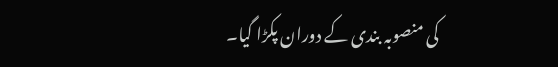کی منصوبہ بندی کے دوران پکڑا گیا۔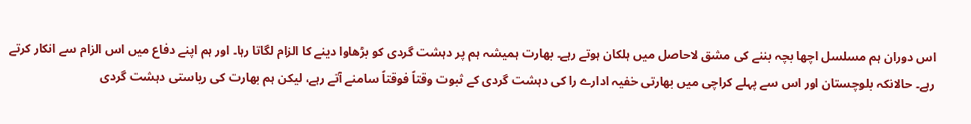اس دوران ہم مسلسل اچھا بچہ بننے کی مشق لاحاصل میں ہلکان ہوتے رہے۔ بھارت ہمیشہ ہم پر دہشت گردی کو بڑھاوا دینے کا الزام لگاتا رہا۔ اور ہم اپنے دفاع میں اس الزام سے انکار کرتے رہے۔ حالانکہ بلوچستان اور اس سے پہلے کراچی میں بھارتی خفیہ ادارے را کی دہشت گردی کے ثبوت وقتاً فوقتاً سامنے آتے رہے، لیکن ہم بھارت کی ریاستی دہشت گردی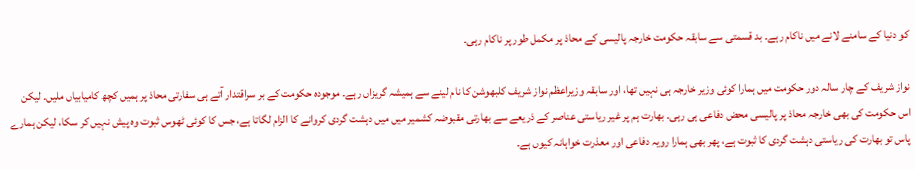کو دنیا کے سامنے لانے میں ناکام رہے۔ بد قسمتی سے سابقہ حکومت خارجہ پالیسی کے محاذ پر مکمل طور پر ناکام رہی۔

نواز شریف کے چار سالہ دور حکومت میں ہمارا کوئی وزیر خارجہ ہی نہیں تھا، اور سابقہ وزیراعظم نواز شریف کلبھوشن کا نام لینے سے ہمیشہ گریزاں رہے۔ موجودہ حکومت کے بر سراقتدار آتے ہی سفارتی محاذ پر ہمیں کچھ کامیابیاں ملیں۔ لیکن اس حکومت کی بھی خارجہ محاذ پر پالیسی محض دفاعی ہی رہی۔ بھارت ہم پر غیر ریاستی عناصر کے ذریعے سے بھارتی مقبوضہ کشمیر میں میں دہشت گردی کروانے کا الزام لگاتا ہے، جس کا کوئی ٹھوس ثبوت وہ پیش نہیں کر سکا، لیکن ہمارے پاس تو بھارت کی ریاستی دہشت گردی کا ثبوت ہے، پھر بھی ہمارا رویہ دفاعی اور معذرت خواہانہ کیوں ہے۔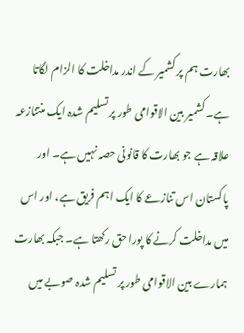بھارت ہم پر کشمیر کے اندر مداخلت کا الزام لگاتا ہے۔ کشمیر بین الاقوامی طور پر تسلیم شدہ ایک منتنازعہ علاقہ ہے جو بھارت کا قانونی حصہ نہیں ہے۔ اور پاکستان اس تنازعے کا ایک اہم فریق ہے، اور اس میں مداخلت کرنے کا پورا حق رکھتا ہے۔ جبکہ بھارت ہمارے بین الاقوامی طور پر تسلیم شدہ صوبے میں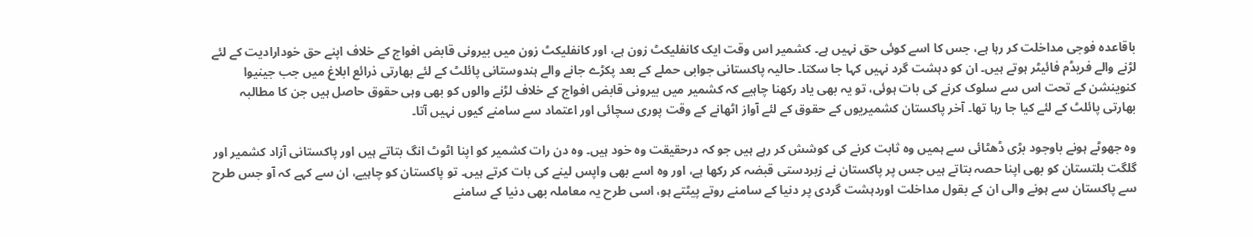باقاعدہ فوجی مداخلت کر رہا ہے، جس کا اسے کوئی حق نہیں ہے۔ کشمیر اس وقت ایک کانفلیکٹ زون ہے، اور کانفلیکٹ زون میں بیرونی قابض افواج کے خلاف اپنے حق خودارادیت کے لئے لڑنے والے فریڈم فائیٹر ہوتے ہیں۔ ان کو دہشت گرد نہیں کہا جا سکتا۔ حالیہ پاکستانی جوابی حملے کے بعد پکڑے جانے والے ہندوستانی پائلٹ کے لئے بھارتی ذرائع ابلاغ میں جب جینیوا کنوینشن کے تحت اس سے سلوک کرنے کی بات ہوئی، تو یہ بھی یاد رکھنا چاہیے کہ کشمیر میں بیرونی قابض افواج کے خلاف لڑنے والوں کو بھی وہی حقوق حاصل ہیں جن کا مطالبہ بھارتی پائلٹ کے لئے کیا جا رہا تھا۔ آخر پاکستان کشمیریوں کے حقوق کے لئے آواز اٹھانے کے وقت پوری سچائی اور اعتماد سے سامنے کیوں نہیں آتا۔

وہ جھوٹے ہونے باوجود بڑی ڈھٹائی سے ہمیں وہ ثابت کرنے کی کوشش کر رہے ہیں جو کہ درحقیقت وہ خود ہیں۔ وہ دن رات کشمیر کو اپنا اٹوٹ انگ بتاتے ہیں اور پاکستانی آزاد کشمیر اور گلگت بلتستان کو بھی اپنا حصہ بتاتے ہیں جس پر پاکستان نے زبردستی قبضہ کر رکھا ہے، اور وہ اسے بھی واپس لینے کی بات کرتے ہیں۔ تو پاکستان کو چاہیے، ان سے کہے کہ آو جس طرح سے پاکستان سے ہونے والی ان کے بقول مداخلت اوردہشت گردی پر دنیا کے سامنے روتے پیٹتے ہو، اسی طرح یہ معاملہ بھی دنیا کے سامنے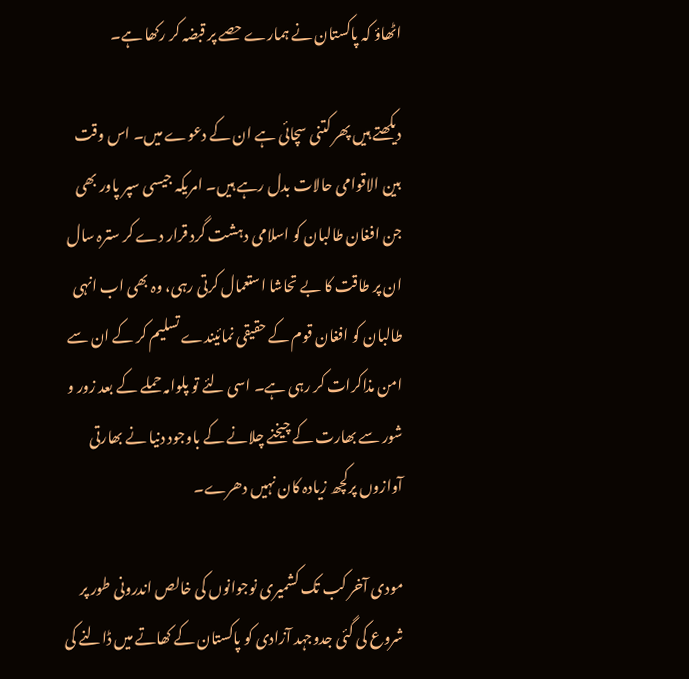اٹھاؤ کہ پاکستان نے ہمارے حصے پر قبضہ کر رکھا ہے۔

دیکھتے ہیں پھر کتنی سچائی ہے ان کے دعوے میں۔ اس وقت بین الاقوامی حالات بدل رہے ہیں۔ امریکہ جیسی سپر پاور بھی جن افغان طالبان کو اسلامی دہشت گرد قرار دے کر سترہ سال ان پر طاقت کا بے تحاشا استعمال کرتی رہی، وہ بھی اب انہی طالبان کو افغان قوم کے حقیقی نمائیندے تسلیم کر کے ان سے امن مذاکرات کر رہی ہے۔ اسی لئے تو پلوامہ حملے کے بعد زور و شور سے بھارت کے چیخنے چلانے کے باوجود دنیا نے بھارتی آوازوں پرکچھ زیادہ کان نہیں دھرے۔

مودی آخر کب تک کشمیری نوجوانوں کی خالص اندرونی طور پر شروع کی گئی جدوجہد آزادی کو پاکستان کے کھاتے میں ڈالنے کی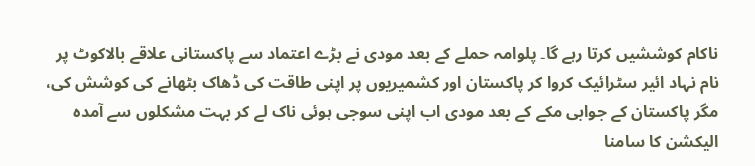ناکام کوششیں کرتا رہے گا۔ پلوامہ حملے کے بعد مودی نے بڑے اعتماد سے پاکستانی علاقے بالاکوٹ پر نام نہاد ائیر سٹرائیک کروا کر پاکستان اور کشمیریوں پر اپنی طاقت کی ڈھاک بٹھانے کی کوشش کی، مگر پاکستان کے جوابی مکے کے بعد مودی اب اپنی سوجی ہوئی ناک لے کر بہت مشکلوں سے آمدہ الیکشن کا سامنا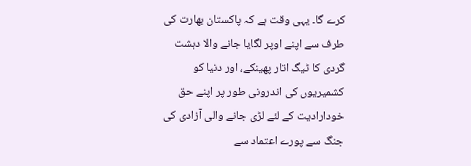کرے گا۔ یہی وقت ہے کہ پاکستان بھارت کی طرف سے اپنے اوپر لگایا جانے والا دہشت گردی کا ٹیگ اتار پھینکے، اور دنیا کو کشمیریوں کی اندرونی طور پر اپنے حق خودارادیت کے لئے لڑی جانے والی آزادی کی جنگ سے پورے اعتماد سے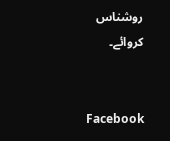روشناس کروائے۔


Facebook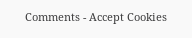Comments - Accept Cookies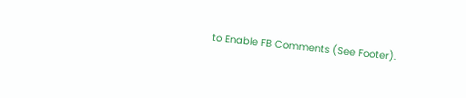to Enable FB Comments (See Footer).